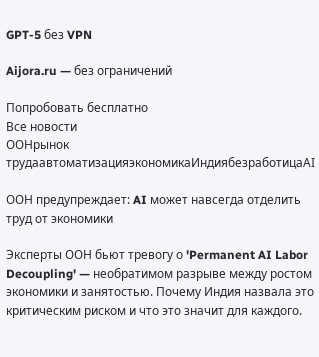GPT-5 без VPN

Aijora.ru — без ограничений

Попробовать бесплатно
Все новости
ООНрынок трудаавтоматизацияэкономикаИндиябезработицаAI

ООН предупреждает: AI может навсегда отделить труд от экономики

Эксперты ООН бьют тревогу о 'Permanent AI Labor Decoupling' — необратимом разрыве между ростом экономики и занятостью. Почему Индия назвала это критическим риском и что это значит для каждого.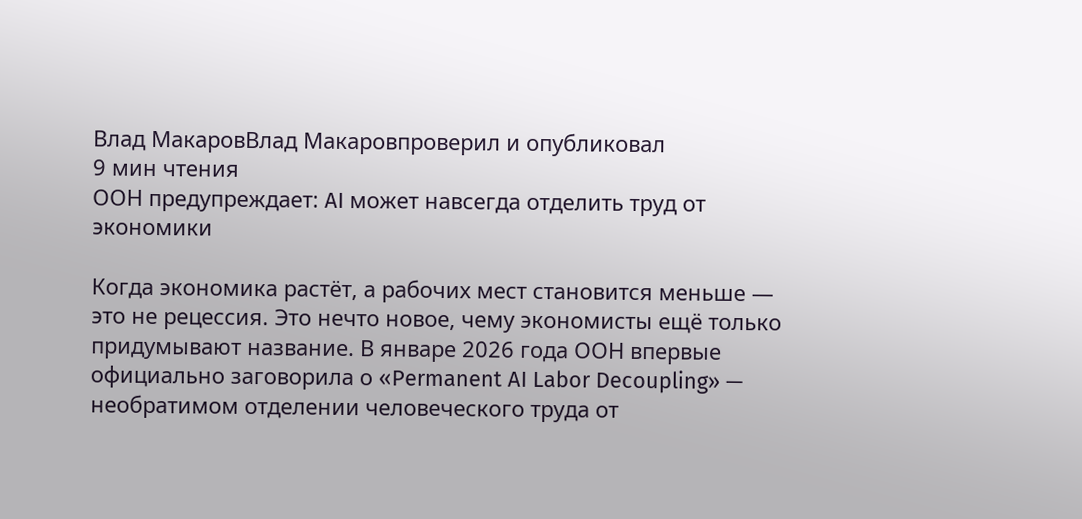Влад МакаровВлад Макаровпроверил и опубликовал
9 мин чтения
ООН предупреждает: AI может навсегда отделить труд от экономики

Когда экономика растёт, а рабочих мест становится меньше — это не рецессия. Это нечто новое, чему экономисты ещё только придумывают название. В январе 2026 года ООН впервые официально заговорила о «Permanent AI Labor Decoupling» — необратимом отделении человеческого труда от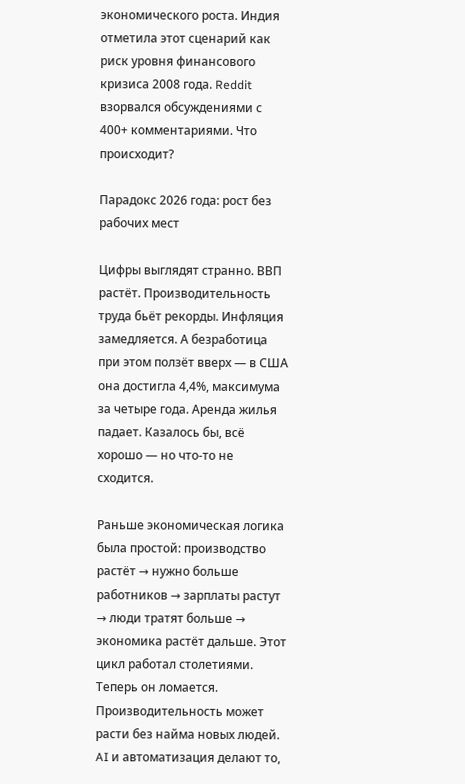экономического роста. Индия отметила этот сценарий как риск уровня финансового кризиса 2008 года. Reddit взорвался обсуждениями с 400+ комментариями. Что происходит?

Парадокс 2026 года: рост без рабочих мест

Цифры выглядят странно. ВВП растёт. Производительность труда бьёт рекорды. Инфляция замедляется. А безработица при этом ползёт вверх — в США она достигла 4,4%, максимума за четыре года. Аренда жилья падает. Казалось бы, всё хорошо — но что-то не сходится.

Раньше экономическая логика была простой: производство растёт → нужно больше работников → зарплаты растут → люди тратят больше → экономика растёт дальше. Этот цикл работал столетиями. Теперь он ломается. Производительность может расти без найма новых людей. AI и автоматизация делают то,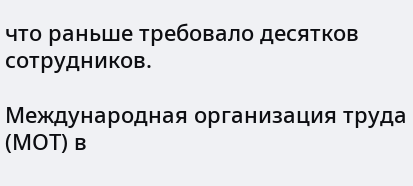что раньше требовало десятков сотрудников.

Международная организация труда (МОТ) в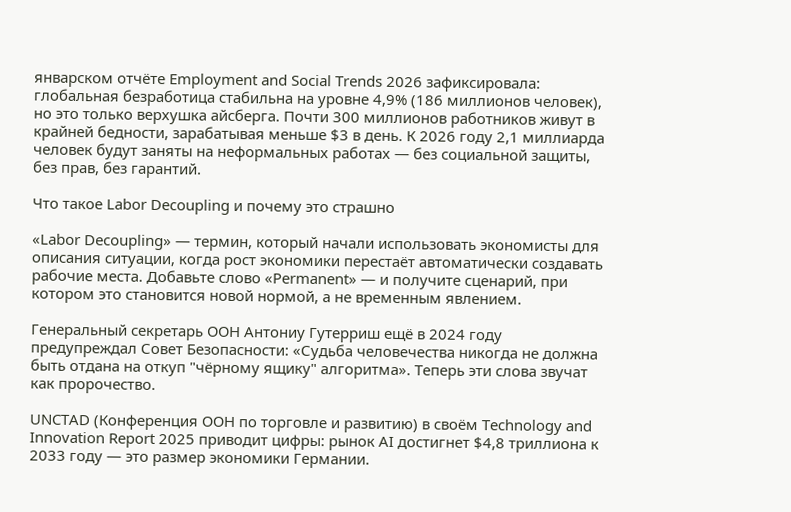январском отчёте Employment and Social Trends 2026 зафиксировала: глобальная безработица стабильна на уровне 4,9% (186 миллионов человек), но это только верхушка айсберга. Почти 300 миллионов работников живут в крайней бедности, зарабатывая меньше $3 в день. К 2026 году 2,1 миллиарда человек будут заняты на неформальных работах — без социальной защиты, без прав, без гарантий.

Что такое Labor Decoupling и почему это страшно

«Labor Decoupling» — термин, который начали использовать экономисты для описания ситуации, когда рост экономики перестаёт автоматически создавать рабочие места. Добавьте слово «Permanent» — и получите сценарий, при котором это становится новой нормой, а не временным явлением.

Генеральный секретарь ООН Антониу Гутерриш ещё в 2024 году предупреждал Совет Безопасности: «Судьба человечества никогда не должна быть отдана на откуп "чёрному ящику" алгоритма». Теперь эти слова звучат как пророчество.

UNCTAD (Конференция ООН по торговле и развитию) в своём Technology and Innovation Report 2025 приводит цифры: рынок AI достигнет $4,8 триллиона к 2033 году — это размер экономики Германии.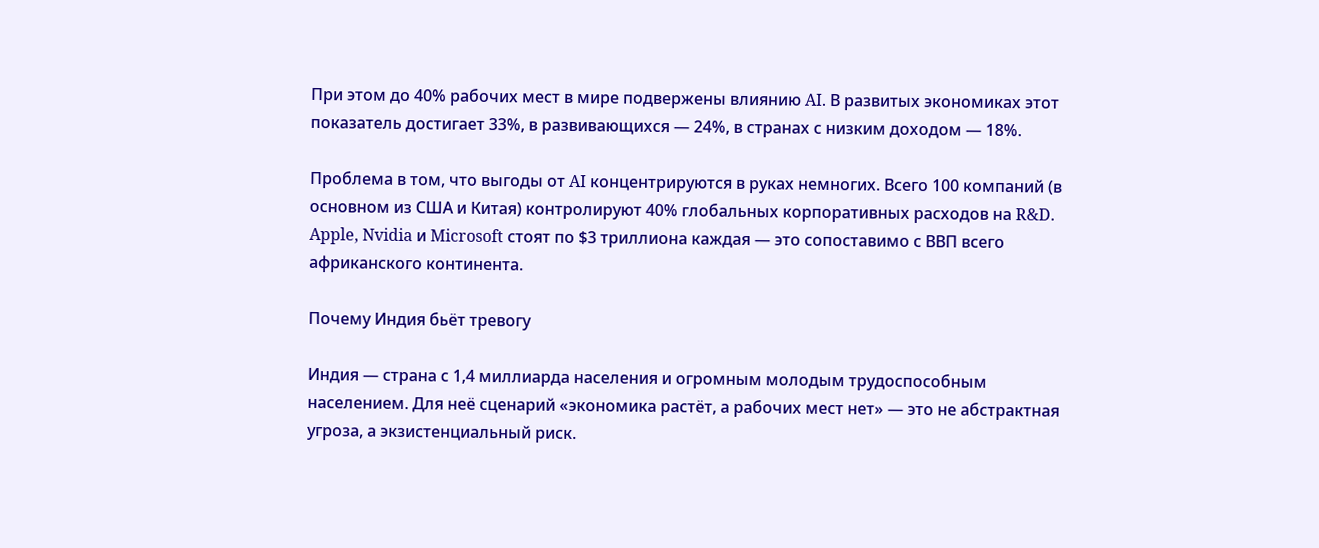При этом до 40% рабочих мест в мире подвержены влиянию AI. В развитых экономиках этот показатель достигает 33%, в развивающихся — 24%, в странах с низким доходом — 18%.

Проблема в том, что выгоды от AI концентрируются в руках немногих. Всего 100 компаний (в основном из США и Китая) контролируют 40% глобальных корпоративных расходов на R&D. Apple, Nvidia и Microsoft стоят по $3 триллиона каждая — это сопоставимо с ВВП всего африканского континента.

Почему Индия бьёт тревогу

Индия — страна с 1,4 миллиарда населения и огромным молодым трудоспособным населением. Для неё сценарий «экономика растёт, а рабочих мест нет» — это не абстрактная угроза, а экзистенциальный риск.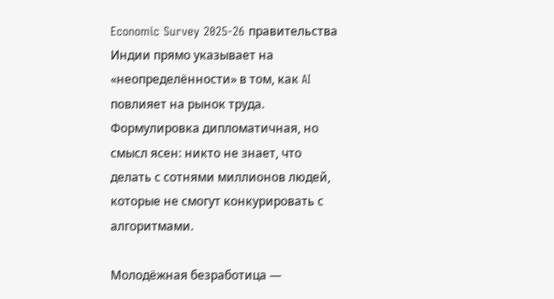Economic Survey 2025-26 правительства Индии прямо указывает на «неопределённости» в том, как AI повлияет на рынок труда. Формулировка дипломатичная, но смысл ясен: никто не знает, что делать с сотнями миллионов людей, которые не смогут конкурировать с алгоритмами.

Молодёжная безработица —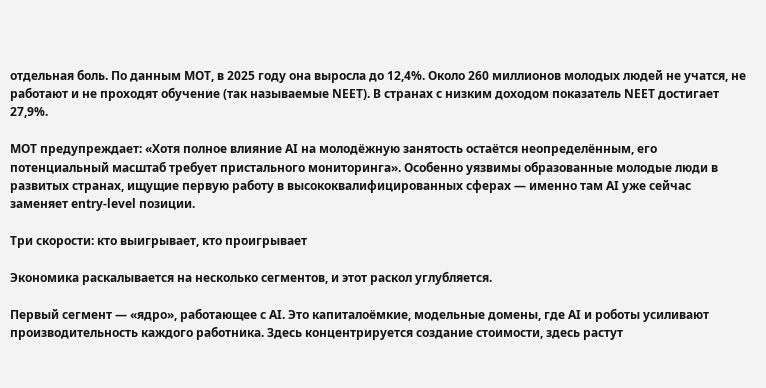отдельная боль. По данным МОТ, в 2025 году она выросла до 12,4%. Около 260 миллионов молодых людей не учатся, не работают и не проходят обучение (так называемые NEET). В странах с низким доходом показатель NEET достигает 27,9%.

МОТ предупреждает: «Хотя полное влияние AI на молодёжную занятость остаётся неопределённым, его потенциальный масштаб требует пристального мониторинга». Особенно уязвимы образованные молодые люди в развитых странах, ищущие первую работу в высококвалифицированных сферах — именно там AI уже сейчас заменяет entry-level позиции.

Три скорости: кто выигрывает, кто проигрывает

Экономика раскалывается на несколько сегментов, и этот раскол углубляется.

Первый сегмент — «ядро», работающее с AI. Это капиталоёмкие, модельные домены, где AI и роботы усиливают производительность каждого работника. Здесь концентрируется создание стоимости, здесь растут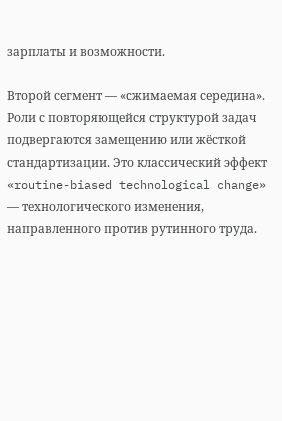зарплаты и возможности.

Второй сегмент — «сжимаемая середина». Роли с повторяющейся структурой задач подвергаются замещению или жёсткой стандартизации. Это классический эффект «routine-biased technological change» — технологического изменения, направленного против рутинного труда.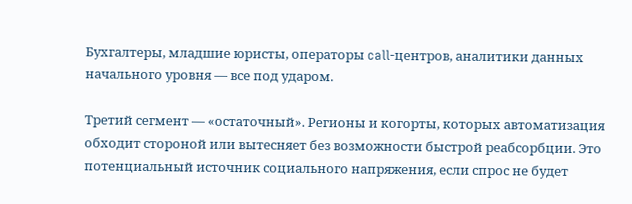Бухгалтеры, младшие юристы, операторы call-центров, аналитики данных начального уровня — все под ударом.

Третий сегмент — «остаточный». Регионы и когорты, которых автоматизация обходит стороной или вытесняет без возможности быстрой реабсорбции. Это потенциальный источник социального напряжения, если спрос не будет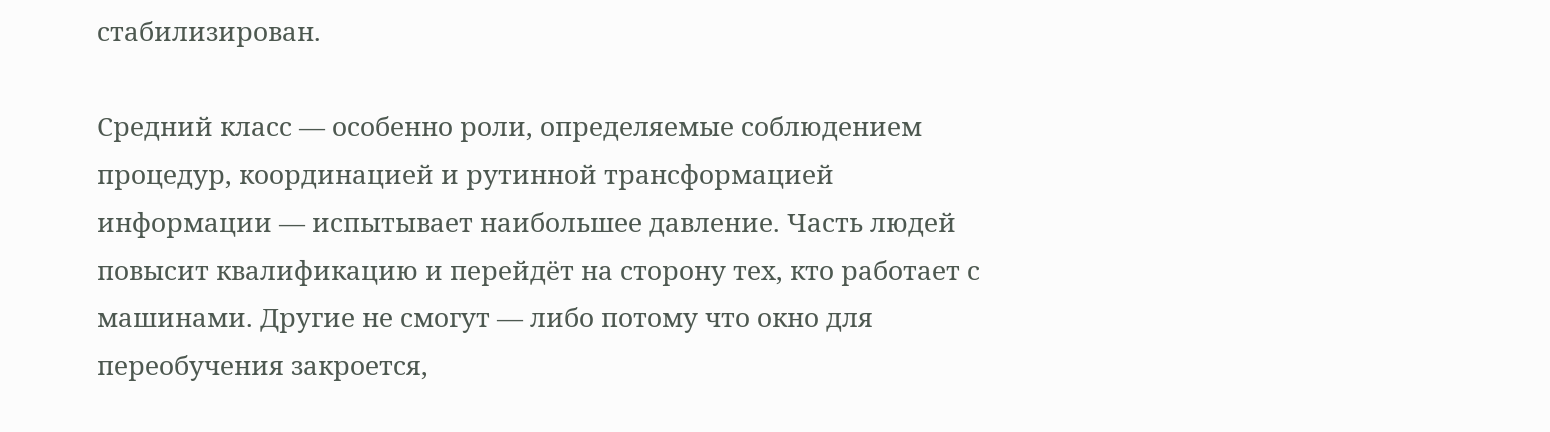стабилизирован.

Средний класс — особенно роли, определяемые соблюдением процедур, координацией и рутинной трансформацией информации — испытывает наибольшее давление. Часть людей повысит квалификацию и перейдёт на сторону тех, кто работает с машинами. Другие не смогут — либо потому что окно для переобучения закроется,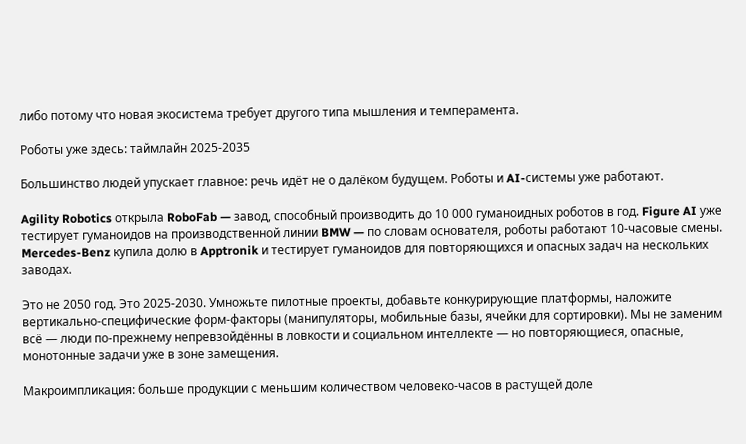либо потому что новая экосистема требует другого типа мышления и темперамента.

Роботы уже здесь: таймлайн 2025-2035

Большинство людей упускает главное: речь идёт не о далёком будущем. Роботы и AI-системы уже работают.

Agility Robotics открыла RoboFab — завод, способный производить до 10 000 гуманоидных роботов в год. Figure AI уже тестирует гуманоидов на производственной линии BMW — по словам основателя, роботы работают 10-часовые смены. Mercedes-Benz купила долю в Apptronik и тестирует гуманоидов для повторяющихся и опасных задач на нескольких заводах.

Это не 2050 год. Это 2025-2030. Умножьте пилотные проекты, добавьте конкурирующие платформы, наложите вертикально-специфические форм-факторы (манипуляторы, мобильные базы, ячейки для сортировки). Мы не заменим всё — люди по-прежнему непревзойдённы в ловкости и социальном интеллекте — но повторяющиеся, опасные, монотонные задачи уже в зоне замещения.

Макроимпликация: больше продукции с меньшим количеством человеко-часов в растущей доле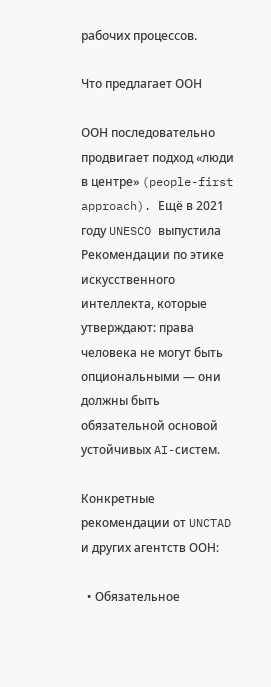рабочих процессов.

Что предлагает ООН

ООН последовательно продвигает подход «люди в центре» (people-first approach). Ещё в 2021 году UNESCO выпустила Рекомендации по этике искусственного интеллекта, которые утверждают: права человека не могут быть опциональными — они должны быть обязательной основой устойчивых AI-систем.

Конкретные рекомендации от UNCTAD и других агентств ООН:

  • Обязательное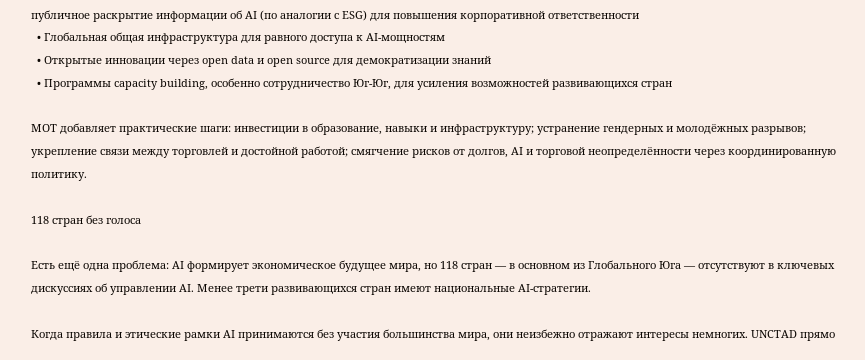публичное раскрытие информации об AI (по аналогии с ESG) для повышения корпоративной ответственности
  • Глобальная общая инфраструктура для равного доступа к AI-мощностям
  • Открытые инновации через open data и open source для демократизации знаний
  • Программы capacity building, особенно сотрудничество Юг-Юг, для усиления возможностей развивающихся стран

МОТ добавляет практические шаги: инвестиции в образование, навыки и инфраструктуру; устранение гендерных и молодёжных разрывов; укрепление связи между торговлей и достойной работой; смягчение рисков от долгов, AI и торговой неопределённости через координированную политику.

118 стран без голоса

Есть ещё одна проблема: AI формирует экономическое будущее мира, но 118 стран — в основном из Глобального Юга — отсутствуют в ключевых дискуссиях об управлении AI. Менее трети развивающихся стран имеют национальные AI-стратегии.

Когда правила и этические рамки AI принимаются без участия большинства мира, они неизбежно отражают интересы немногих. UNCTAD прямо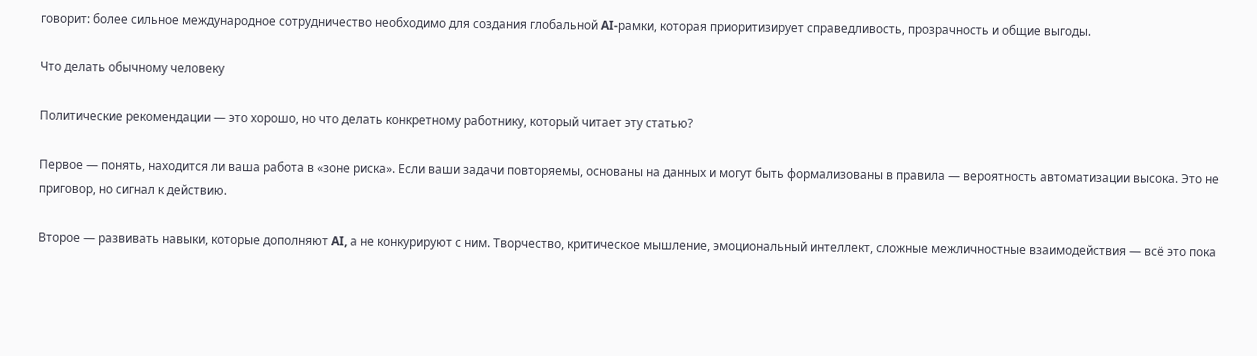говорит: более сильное международное сотрудничество необходимо для создания глобальной AI-рамки, которая приоритизирует справедливость, прозрачность и общие выгоды.

Что делать обычному человеку

Политические рекомендации — это хорошо, но что делать конкретному работнику, который читает эту статью?

Первое — понять, находится ли ваша работа в «зоне риска». Если ваши задачи повторяемы, основаны на данных и могут быть формализованы в правила — вероятность автоматизации высока. Это не приговор, но сигнал к действию.

Второе — развивать навыки, которые дополняют AI, а не конкурируют с ним. Творчество, критическое мышление, эмоциональный интеллект, сложные межличностные взаимодействия — всё это пока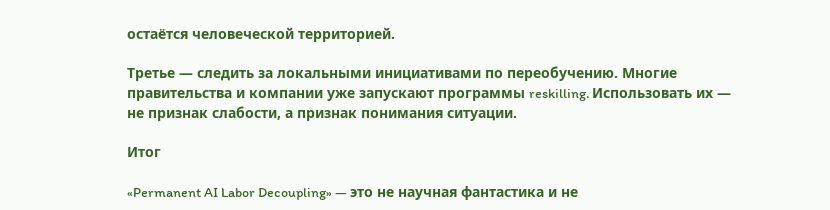остаётся человеческой территорией.

Третье — следить за локальными инициативами по переобучению. Многие правительства и компании уже запускают программы reskilling. Использовать их — не признак слабости, а признак понимания ситуации.

Итог

«Permanent AI Labor Decoupling» — это не научная фантастика и не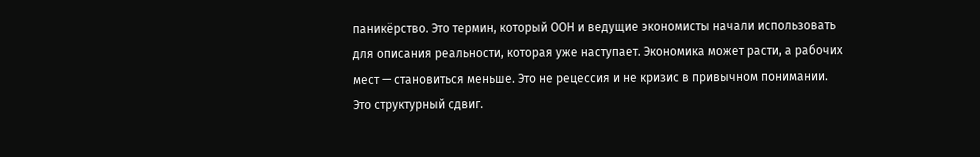паникёрство. Это термин, который ООН и ведущие экономисты начали использовать для описания реальности, которая уже наступает. Экономика может расти, а рабочих мест — становиться меньше. Это не рецессия и не кризис в привычном понимании. Это структурный сдвиг.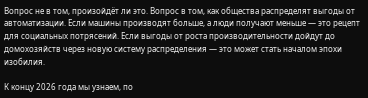Вопрос не в том, произойдёт ли это. Вопрос в том, как общества распределят выгоды от автоматизации. Если машины производят больше, а люди получают меньше — это рецепт для социальных потрясений. Если выгоды от роста производительности дойдут до домохозяйств через новую систему распределения — это может стать началом эпохи изобилия.

К концу 2026 года мы узнаем, по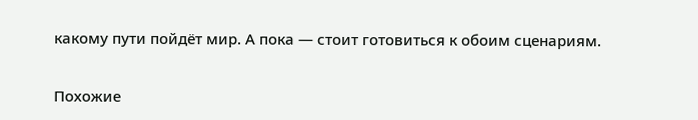какому пути пойдёт мир. А пока — стоит готовиться к обоим сценариям.

Похожие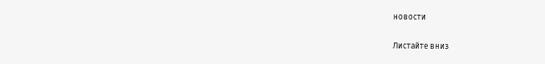новости

Листайте вниз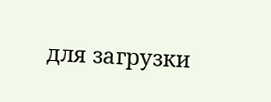для загрузки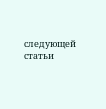следующей статьи